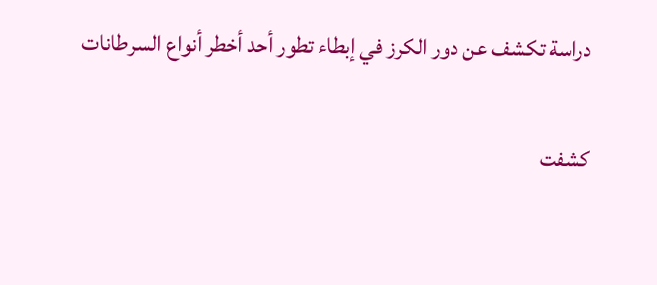دراسة تكشف عن دور الكرز في إبطاء تطور أحد أخطر أنواع السرطانات

كشفت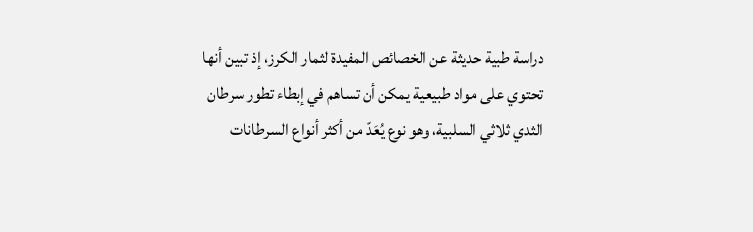دراسة طبية حديثة عن الخصائص المفيدة لثمار الكرز، إذ تبين أنها تحتوي على مواد طبيعية يمكن أن تساهم في إبطاء تطور سرطان الثدي ثلاثي السلبية، وهو نوع يُعَدّ من أكثر أنواع السرطانات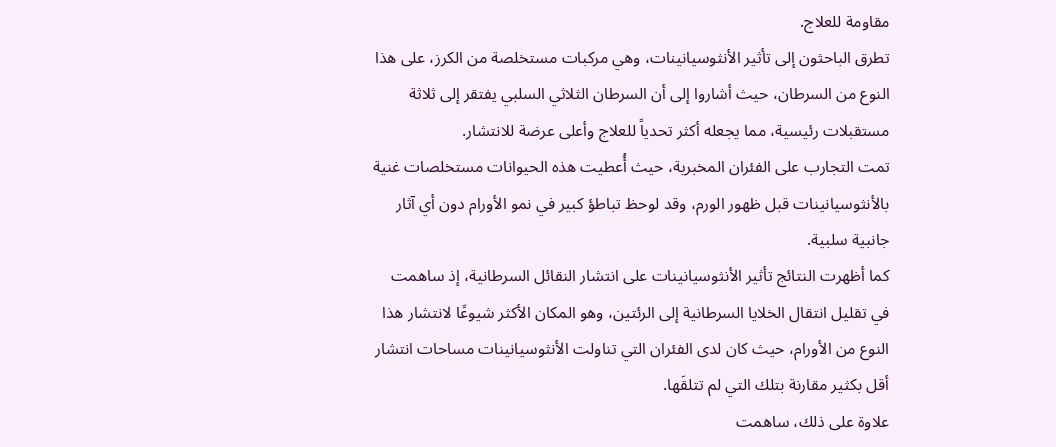مقاومة للعلاج.
تطرق الباحثون إلى تأثير الأنثوسيانينات، وهي مركبات مستخلصة من الكرز، على هذا النوع من السرطان، حيث أشاروا إلى أن السرطان الثلاثي السلبي يفتقر إلى ثلاثة مستقبلات رئيسية، مما يجعله أكثر تحدياً للعلاج وأعلى عرضة للانتشار.
تمت التجارب على الفئران المخبرية، حيث أُعطيت هذه الحيوانات مستخلصات غنية بالأنثوسيانينات قبل ظهور الورم، وقد لوحظ تباطؤ كبير في نمو الأورام دون أي آثار جانبية سلبية.
كما أظهرت النتائج تأثير الأنثوسيانينات على انتشار النقائل السرطانية، إذ ساهمت في تقليل انتقال الخلايا السرطانية إلى الرئتين، وهو المكان الأكثر شيوعًا لانتشار هذا النوع من الأورام، حيث كان لدى الفئران التي تناولت الأنثوسيانينات مساحات انتشار أقل بكثير مقارنة بتلك التي لم تتلقَها.
علاوة على ذلك، ساهمت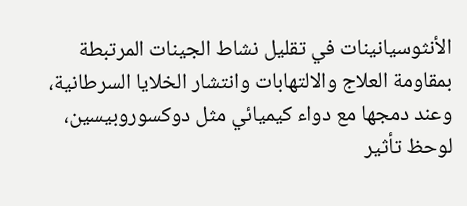الأنثوسيانينات في تقليل نشاط الجينات المرتبطة بمقاومة العلاج والالتهابات وانتشار الخلايا السرطانية، وعند دمجها مع دواء كيميائي مثل دوكسوروبيسين، لوحظ تأثير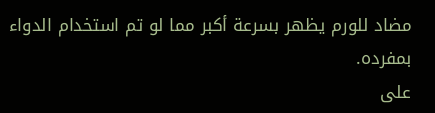مضاد للورم يظهر بسرعة أكبر مما لو تم استخدام الدواء بمفرده.
على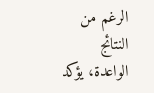الرغم من النتائج الواعدة، يؤكد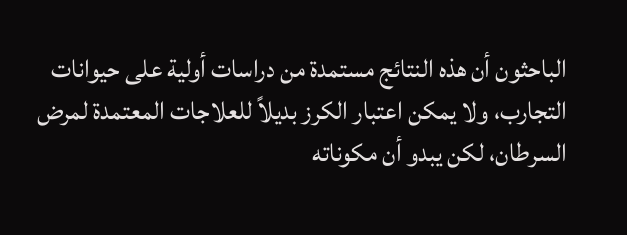الباحثون أن هذه النتائج مستمدة من دراسات أولية على حيوانات التجارب، ولا يمكن اعتبار الكرز بديلاً للعلاجات المعتمدة لمرض السرطان، لكن يبدو أن مكوناته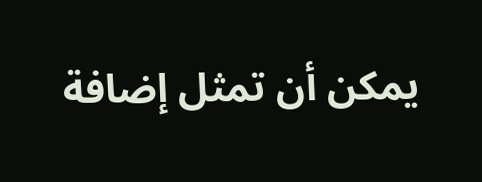يمكن أن تمثل إضافة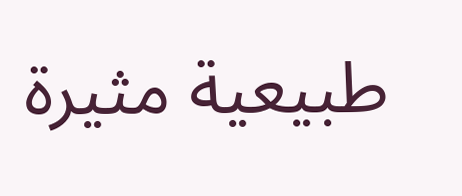طبيعية مثيرة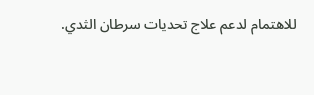للاهتمام لدعم علاج تحديات سرطان الثدي.